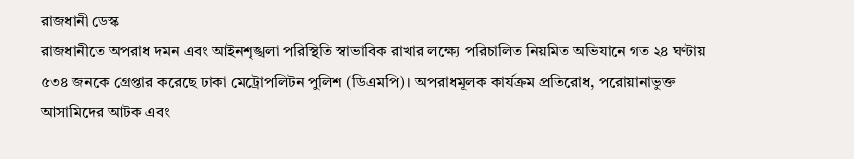রাজধানী ডেস্ক
রাজধানীতে অপরাধ দমন এবং আইনশৃঙ্খলা পরিস্থিতি স্বাভাবিক রাখার লক্ষ্যে পরিচালিত নিয়মিত অভিযানে গত ২৪ ঘণ্টায় ৫৩৪ জনকে গ্রেপ্তার করেছে ঢাকা মেট্রোপলিটন পুলিশ (ডিএমপি)। অপরাধমূলক কার্যক্রম প্রতিরোধ, পরোয়ানাভুক্ত আসামিদের আটক এবং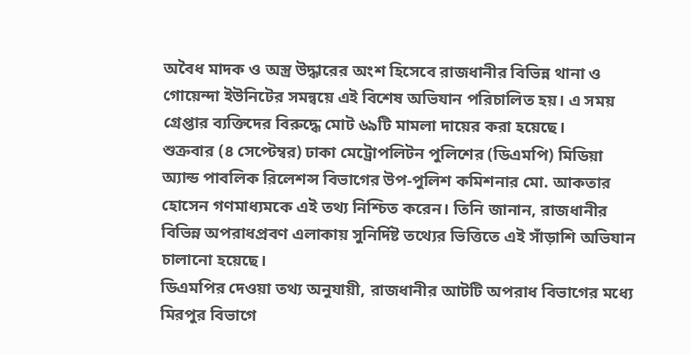অবৈধ মাদক ও অস্ত্র উদ্ধারের অংশ হিসেবে রাজধানীর বিভিন্ন থানা ও গোয়েন্দা ইউনিটের সমন্বয়ে এই বিশেষ অভিযান পরিচালিত হয়। এ সময় গ্রেপ্তার ব্যক্তিদের বিরুদ্ধে মোট ৬৯টি মামলা দায়ের করা হয়েছে।
শুক্রবার (৪ সেপ্টেম্বর) ঢাকা মেট্রোপলিটন পুলিশের (ডিএমপি) মিডিয়া অ্যান্ড পাবলিক রিলেশন্স বিভাগের উপ-পুলিশ কমিশনার মো. আকতার হোসেন গণমাধ্যমকে এই তথ্য নিশ্চিত করেন। তিনি জানান, রাজধানীর বিভিন্ন অপরাধপ্রবণ এলাকায় সুনির্দিষ্ট তথ্যের ভিত্তিতে এই সাঁড়াশি অভিযান চালানো হয়েছে।
ডিএমপির দেওয়া তথ্য অনুযায়ী, রাজধানীর আটটি অপরাধ বিভাগের মধ্যে মিরপুর বিভাগে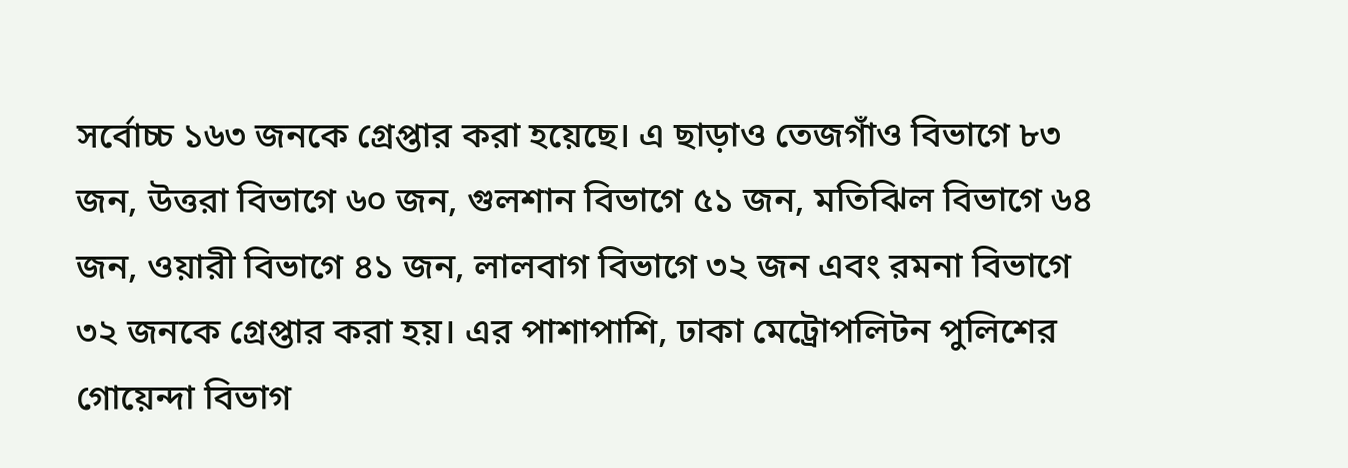সর্বোচ্চ ১৬৩ জনকে গ্রেপ্তার করা হয়েছে। এ ছাড়াও তেজগাঁও বিভাগে ৮৩ জন, উত্তরা বিভাগে ৬০ জন, গুলশান বিভাগে ৫১ জন, মতিঝিল বিভাগে ৬৪ জন, ওয়ারী বিভাগে ৪১ জন, লালবাগ বিভাগে ৩২ জন এবং রমনা বিভাগে ৩২ জনকে গ্রেপ্তার করা হয়। এর পাশাপাশি, ঢাকা মেট্রোপলিটন পুলিশের গোয়েন্দা বিভাগ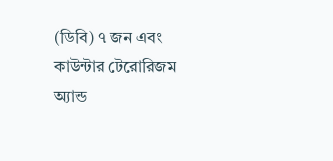(ডিবি) ৭ জন এবং কাউন্টার টেরোরিজম অ্যান্ড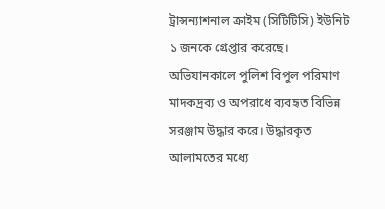ট্রান্সন্যাশনাল ক্রাইম (সিটিটিসি) ইউনিট ১ জনকে গ্রেপ্তার করেছে।
অভিযানকালে পুলিশ বিপুল পরিমাণ মাদকদ্রব্য ও অপরাধে ব্যবহৃত বিভিন্ন সরঞ্জাম উদ্ধার করে। উদ্ধারকৃত আলামতের মধ্যে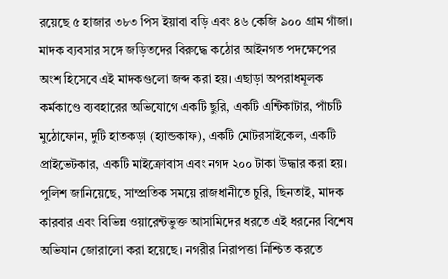রয়েছে ৫ হাজার ৩৮৩ পিস ইয়াবা বড়ি এবং ৪৬ কেজি ৯০০ গ্রাম গাঁজা। মাদক ব্যবসার সঙ্গে জড়িতদের বিরুদ্ধে কঠোর আইনগত পদক্ষেপের অংশ হিসেবে এই মাদকগুলো জব্দ করা হয়। এছাড়া অপরাধমূলক কর্মকাণ্ডে ব্যবহারের অভিযোগে একটি ছুরি, একটি এন্টিকাটার, পাঁচটি মুঠোফোন, দুটি হাতকড়া (হ্যান্ডকাফ), একটি মোটরসাইকেল, একটি প্রাইভেটকার, একটি মাইক্রোবাস এবং নগদ ২০০ টাকা উদ্ধার করা হয়।
পুলিশ জানিয়েছে, সাম্প্রতিক সময়ে রাজধানীতে চুরি, ছিনতাই, মাদক কারবার এবং বিভিন্ন ওয়ারেন্টভুক্ত আসামিদের ধরতে এই ধরনের বিশেষ অভিযান জোরালো করা হয়েছে। নগরীর নিরাপত্তা নিশ্চিত করতে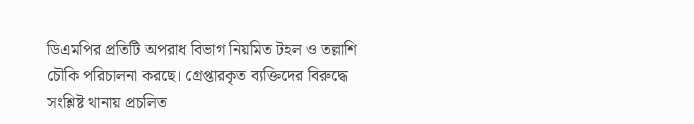ডিএমপির প্রতিটি অপরাধ বিভাগ নিয়মিত টহল ও তল্লাশি চৌকি পরিচালনা করছে। গ্রেপ্তারকৃত ব্যক্তিদের বিরুদ্ধে সংশ্লিষ্ট থানায় প্রচলিত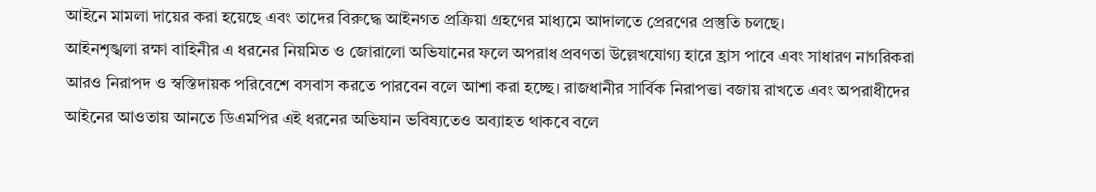আইনে মামলা দায়ের করা হয়েছে এবং তাদের বিরুদ্ধে আইনগত প্রক্রিয়া গ্রহণের মাধ্যমে আদালতে প্রেরণের প্রস্তুতি চলছে।
আইনশৃঙ্খলা রক্ষা বাহিনীর এ ধরনের নিয়মিত ও জোরালো অভিযানের ফলে অপরাধ প্রবণতা উল্লেখযোগ্য হারে হ্রাস পাবে এবং সাধারণ নাগরিকরা আরও নিরাপদ ও স্বস্তিদায়ক পরিবেশে বসবাস করতে পারবেন বলে আশা করা হচ্ছে। রাজধানীর সার্বিক নিরাপত্তা বজায় রাখতে এবং অপরাধীদের আইনের আওতায় আনতে ডিএমপির এই ধরনের অভিযান ভবিষ্যতেও অব্যাহত থাকবে বলে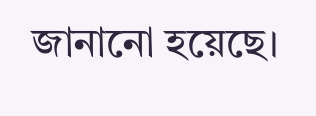জানানো হয়েছে।